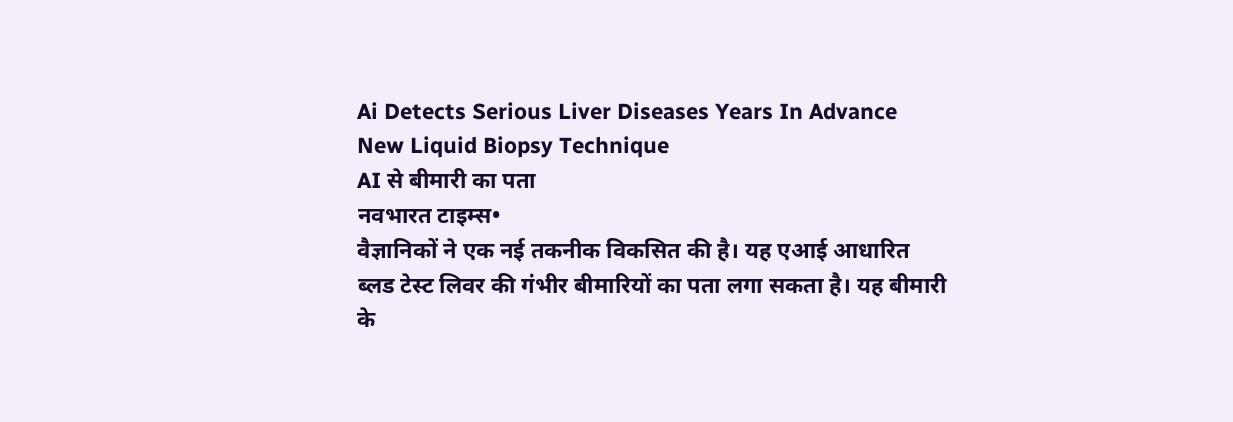Ai Detects Serious Liver Diseases Years In Advance New Liquid Biopsy Technique
AI से बीमारी का पता
नवभारत टाइम्स•
वैज्ञानिकों ने एक नई तकनीक विकसित की है। यह एआई आधारित ब्लड टेस्ट लिवर की गंभीर बीमारियों का पता लगा सकता है। यह बीमारी के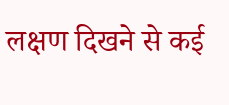लक्षण दिखने से कई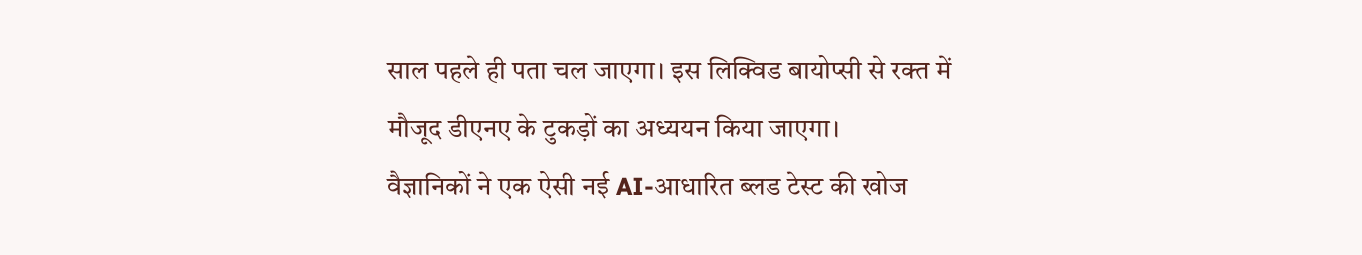साल पहले ही पता चल जाएगा। इस लिक्विड बायोप्सी से रक्त में मौजूद डीएनए के टुकड़ों का अध्ययन किया जाएगा।
वैज्ञानिकों ने एक ऐसी नई AI-आधारित ब्लड टेस्ट की खोज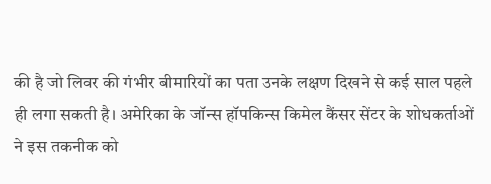की है जो लिवर की गंभीर बीमारियों का पता उनके लक्षण दिखने से कई साल पहले ही लगा सकती है। अमेरिका के जॉन्स हॉपकिन्स किमेल कैंसर सेंटर के शोधकर्ताओं ने इस तकनीक को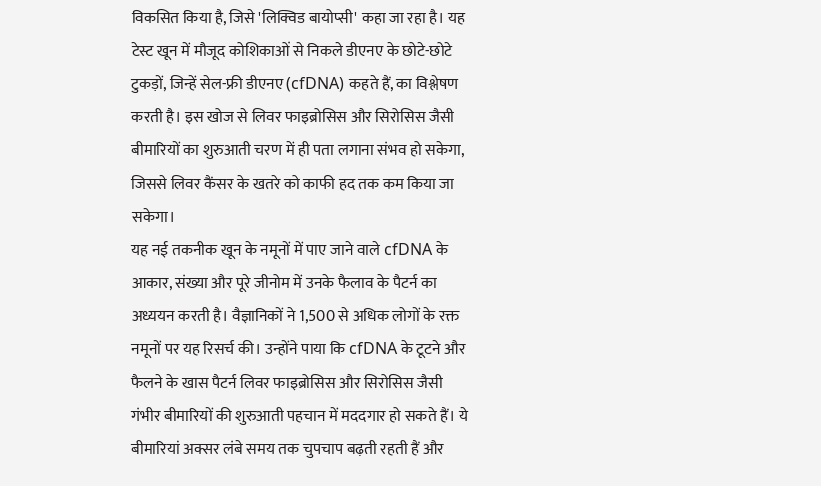विकसित किया है, जिसे 'लिक्विड बायोप्सी' कहा जा रहा है। यह टेस्ट खून में मौजूद कोशिकाओं से निकले डीएनए के छोटे-छोटे टुकड़ों, जिन्हें सेल-फ्री डीएनए (cfDNA) कहते हैं, का विश्लेषण करती है। इस खोज से लिवर फाइब्रोसिस और सिरोसिस जैसी बीमारियों का शुरुआती चरण में ही पता लगाना संभव हो सकेगा, जिससे लिवर कैंसर के खतरे को काफी हद तक कम किया जा सकेगा।
यह नई तकनीक खून के नमूनों में पाए जाने वाले cfDNA के आकार, संख्या और पूरे जीनोम में उनके फैलाव के पैटर्न का अध्ययन करती है। वैज्ञानिकों ने 1,500 से अधिक लोगों के रक्त नमूनों पर यह रिसर्च की। उन्होंने पाया कि cfDNA के टूटने और फैलने के खास पैटर्न लिवर फाइब्रोसिस और सिरोसिस जैसी गंभीर बीमारियों की शुरुआती पहचान में मददगार हो सकते हैं। ये बीमारियां अक्सर लंबे समय तक चुपचाप बढ़ती रहती हैं और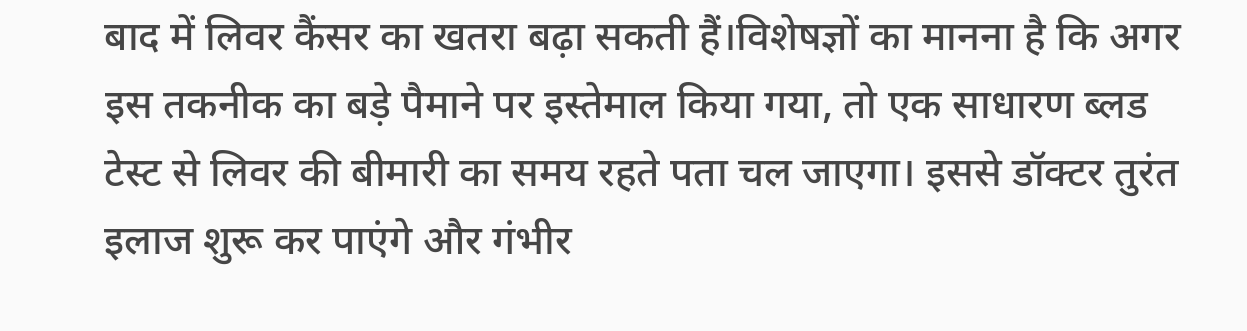बाद में लिवर कैंसर का खतरा बढ़ा सकती हैं।विशेषज्ञों का मानना है कि अगर इस तकनीक का बड़े पैमाने पर इस्तेमाल किया गया, तो एक साधारण ब्लड टेस्ट से लिवर की बीमारी का समय रहते पता चल जाएगा। इससे डॉक्टर तुरंत इलाज शुरू कर पाएंगे और गंभीर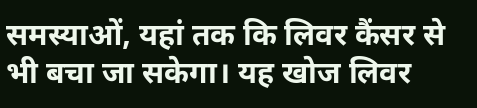समस्याओं, यहां तक कि लिवर कैंसर से भी बचा जा सकेगा। यह खोज लिवर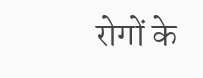रोगों के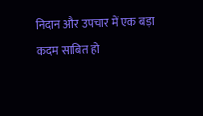निदान और उपचार में एक बड़ा कदम साबित हो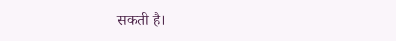सकती है।